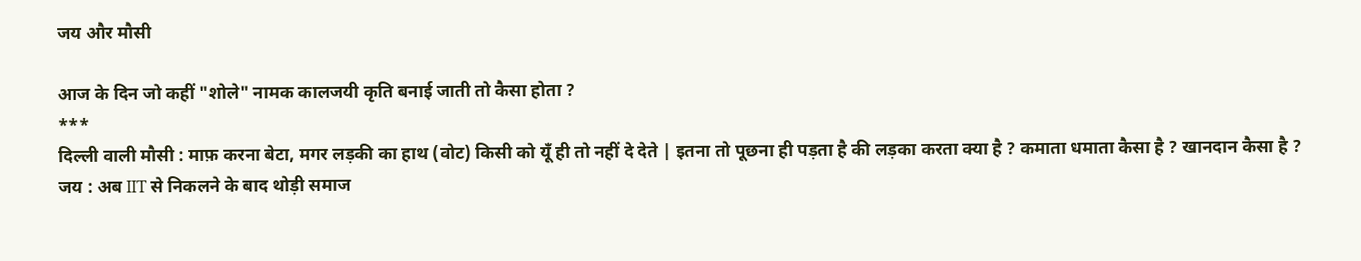जय और मौसी

आज के दिन जो कहीं "शोले" नामक कालजयी कृति बनाई जाती तो कैसा होता ?
***
दिल्ली वाली मौसी : माफ़ करना बेटा, मगर लड़की का हाथ (वोट) किसी को यूँ ही तो नहीं दे देते | इतना तो पूछना ही पड़ता है की लड़का करता क्या है ? कमाता धमाता कैसा है ? खानदान कैसा है ?
जय : अब IIT से निकलने के बाद थोड़ी समाज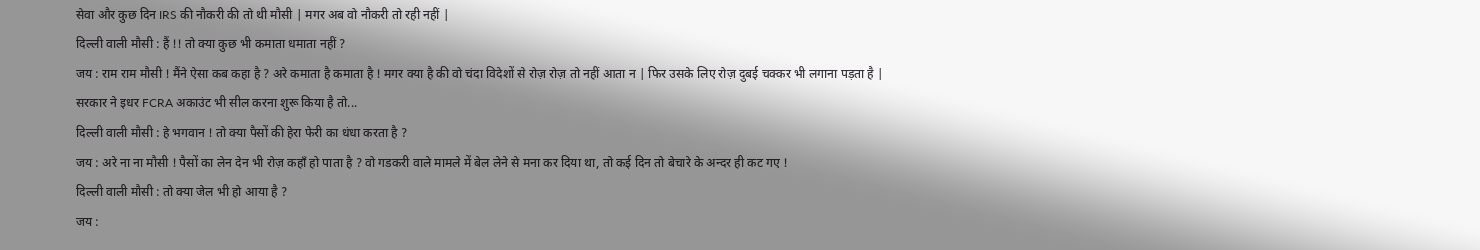सेवा और कुछ दिन IRS की नौकरी की तो थी मौसी | मगर अब वो नौकरी तो रही नहीं |
दिल्ली वाली मौसी : हैं !! तो क्या कुछ भी कमाता धमाता नहीं ?
जय : राम राम मौसी ! मैंने ऐसा कब कहा है ? अरे कमाता है कमाता है ! मगर क्या है की वो चंदा विदेशों से रोज़ रोज़ तो नहीं आता न | फिर उसके लिए रोज़ दुबई चक्कर भी लगाना पड़ता है | सरकार ने इधर FCRA अकाउंट भी सील करना शुरू किया है तो...
दिल्ली वाली मौसी : हे भगवान ! तो क्या पैसों की हेरा फेरी का धंधा करता है ?
जय : अरे ना ना मौसी ! पैसों का लेन देन भी रोज़ कहाँ हो पाता है ? वो गडकरी वाले मामले में बेल लेने से मना कर दिया था, तो कई दिन तो बेचारे के अन्दर ही कट गए !
दिल्ली वाली मौसी : तो क्या जेल भी हो आया है ?
जय :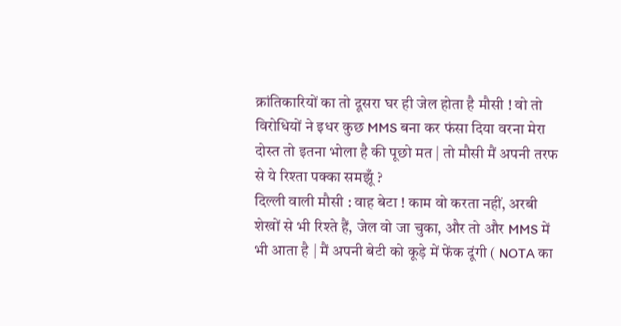क्रांतिकारियों का तो दूसरा घर ही जेल होता है मौसी ! वो तो विरोधियों ने इधर कुछ MMS बना कर फंसा दिया वरना मेरा दोस्त तो इतना भोला है की पूछो मत | तो मौसी मैं अपनी तरफ से ये रिश्ता पक्का समझूँ ?
दिल्ली वाली मौसी : वाह बेटा ! काम वो करता नहीं, अरबी शेखों से भी रिश्ते हैं, जेल वो जा चुका, और तो और MMS में भी आता है | मैं अपनी बेटी को कूड़े में फेंक दूंगी ( NOTA का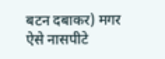बटन दबाकर) मगर ऐसे नासपीटे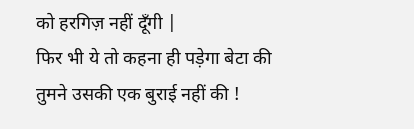को हरगिज़ नहीं दूँगी |
फिर भी ये तो कहना ही पड़ेगा बेटा की तुमने उसकी एक बुराई नहीं की !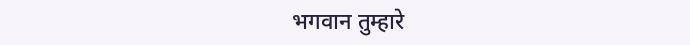भगवान तुम्हारे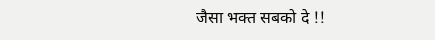जैसा भक्त सबको दे !!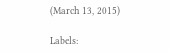(March 13, 2015)

Labels: